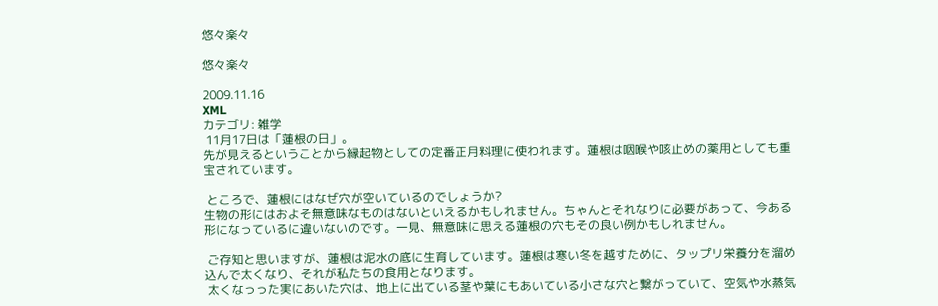悠々楽々

悠々楽々

2009.11.16
XML
カテゴリ: 雑学
 11月17日は「蓮根の日」。
先が見えるということから縁起物としての定番正月料理に使われます。蓮根は咽喉や咳止めの薬用としても重宝されています。

 ところで、蓮根にはなぜ穴が空いているのでしょうか?
生物の形にはおよそ無意味なものはないといえるかもしれません。ちゃんとそれなりに必要があって、今ある形になっているに違いないのです。一見、無意味に思える蓮根の穴もその良い例かもしれません。

 ご存知と思いますが、蓮根は泥水の底に生育しています。蓮根は寒い冬を越すために、タップリ栄養分を溜め込んで太くなり、それが私たちの食用となります。
 太くなっった実にあいた穴は、地上に出ている茎や葉にもあいている小さな穴と繋がっていて、空気や水蒸気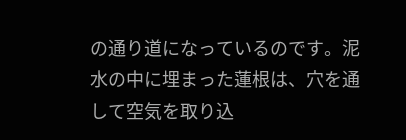の通り道になっているのです。泥水の中に埋まった蓮根は、穴を通して空気を取り込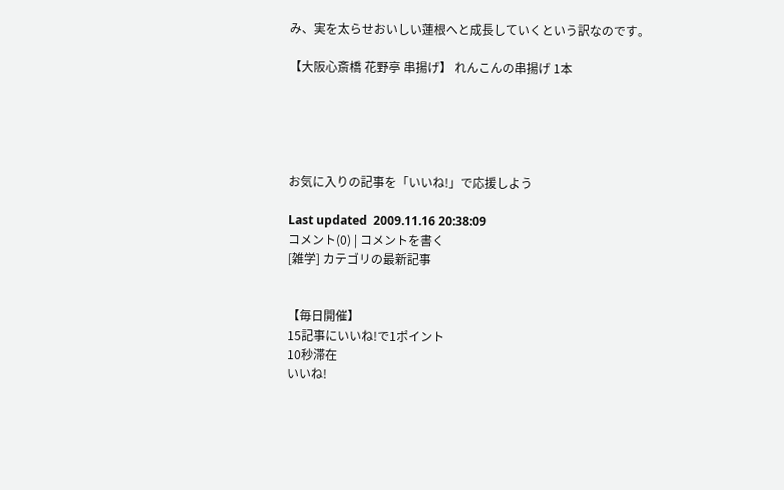み、実を太らせおいしい蓮根へと成長していくという訳なのです。

【大阪心斎橋 花野亭 串揚げ】 れんこんの串揚げ 1本





お気に入りの記事を「いいね!」で応援しよう

Last updated  2009.11.16 20:38:09
コメント(0) | コメントを書く
[雑学] カテゴリの最新記事


【毎日開催】
15記事にいいね!で1ポイント
10秒滞在
いいね!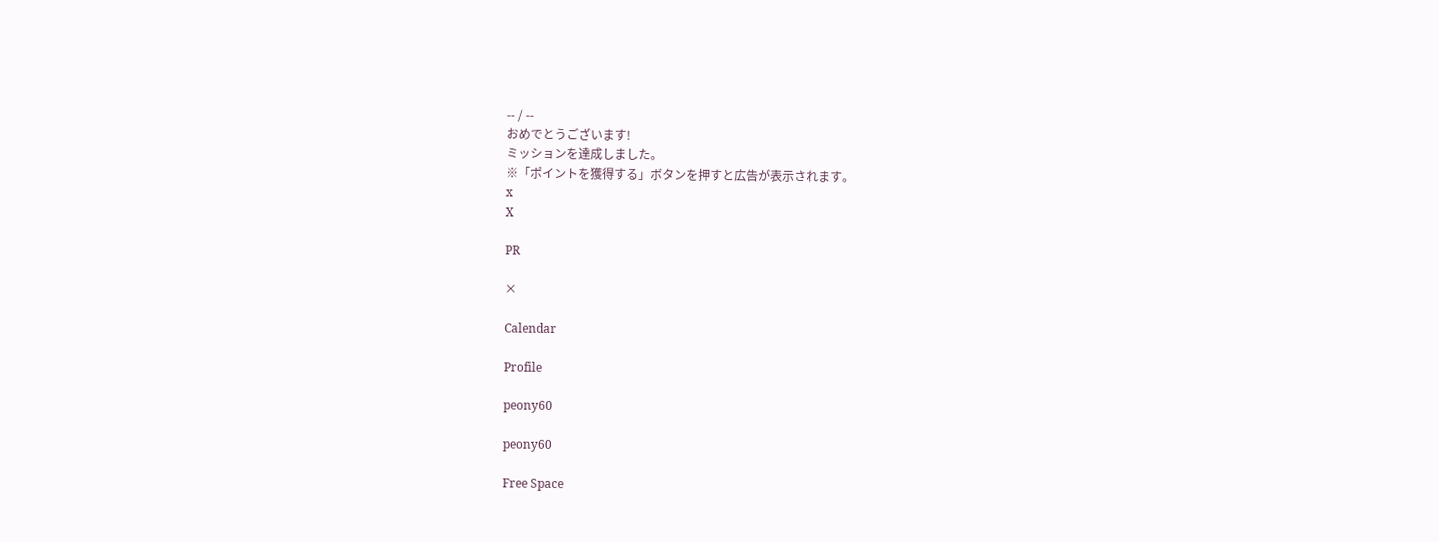-- / --
おめでとうございます!
ミッションを達成しました。
※「ポイントを獲得する」ボタンを押すと広告が表示されます。
x
X

PR

×

Calendar

Profile

peony60

peony60

Free Space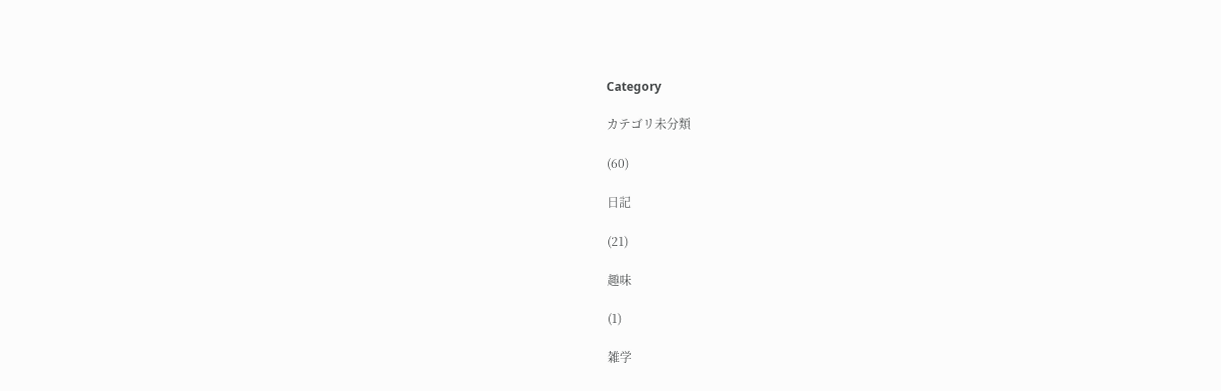Category

カテゴリ未分類

(60)

日記

(21)

趣味

(1)

雑学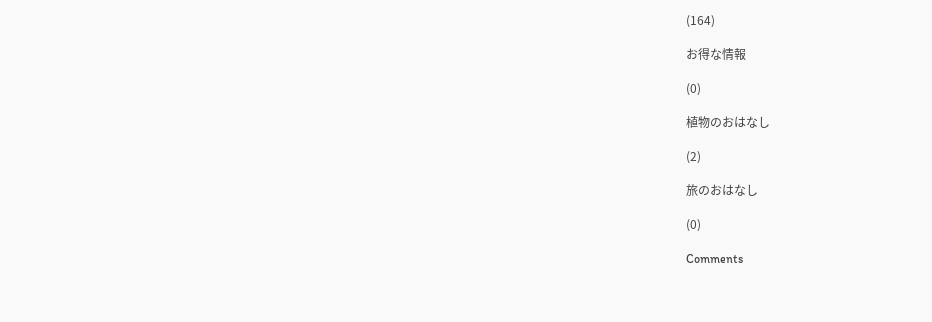(164)

お得な情報

(0)

植物のおはなし

(2)

旅のおはなし

(0)

Comments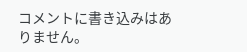コメントに書き込みはありません。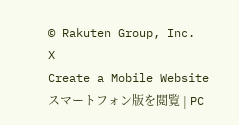© Rakuten Group, Inc.
X
Create a Mobile Website
スマートフォン版を閲覧 | PC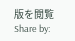版を閲覧
Share by: